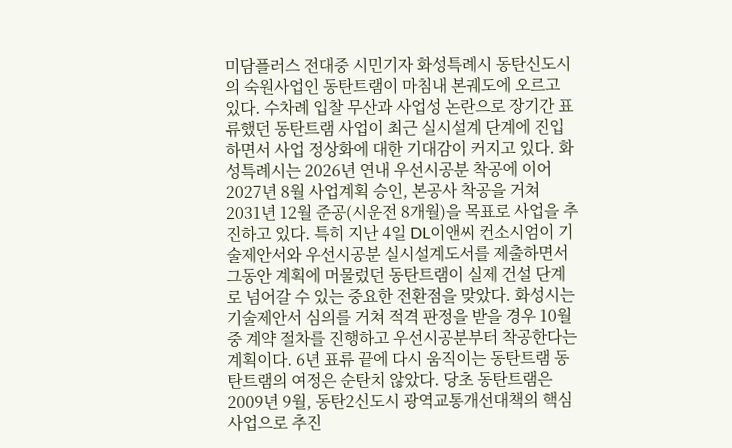미담플러스 전대중 시민기자 화성특례시 동탄신도시의 숙원사업인 동탄트램이 마침내 본궤도에 오르고 있다. 수차례 입찰 무산과 사업성 논란으로 장기간 표류했던 동탄트램 사업이 최근 실시설계 단계에 진입하면서 사업 정상화에 대한 기대감이 커지고 있다. 화성특례시는 2026년 연내 우선시공분 착공에 이어 2027년 8월 사업계획 승인, 본공사 착공을 거쳐 2031년 12월 준공(시운전 8개월)을 목표로 사업을 추진하고 있다. 특히 지난 4일 DL이앤씨 컨소시엄이 기술제안서와 우선시공분 실시설계도서를 제출하면서 그동안 계획에 머물렀던 동탄트램이 실제 건설 단계로 넘어갈 수 있는 중요한 전환점을 맞았다. 화성시는 기술제안서 심의를 거쳐 적격 판정을 받을 경우 10월 중 계약 절차를 진행하고 우선시공분부터 착공한다는 계획이다. 6년 표류 끝에 다시 움직이는 동탄트램 동탄트램의 여정은 순탄치 않았다. 당초 동탄트램은 2009년 9월, 동탄2신도시 광역교통개선대책의 핵심 사업으로 추진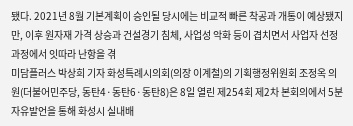됐다. 2021년 8월 기본계획이 승인될 당시에는 비교적 빠른 착공과 개통이 예상됐지만, 이후 원자재 가격 상승과 건설경기 침체, 사업성 악화 등이 겹치면서 사업자 선정 과정에서 잇따라 난항을 겪
미담플러스 박상희 기자 화성특례시의회(의장 이계철)의 기획행정위원회 조정옥 의원(더불어민주당, 동탄4·동탄6·동탄8)은 8일 열린 제254회 제2차 본회의에서 5분 자유발언을 통해 화성시 실내배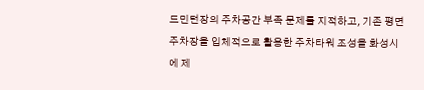드민턴장의 주차공간 부족 문제를 지적하고, 기존 평면주차장을 입체적으로 활용한 주차타워 조성을 화성시에 제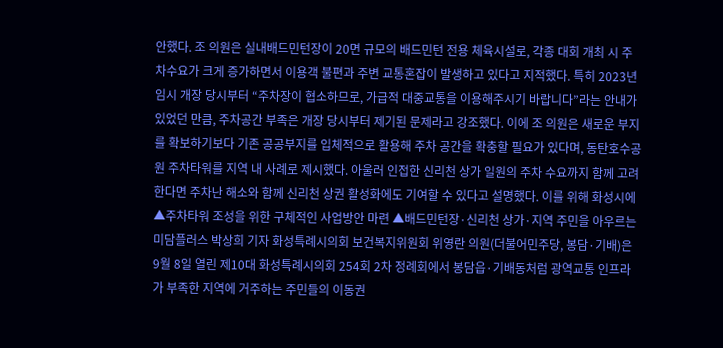안했다. 조 의원은 실내배드민턴장이 20면 규모의 배드민턴 전용 체육시설로, 각종 대회 개최 시 주차수요가 크게 증가하면서 이용객 불편과 주변 교통혼잡이 발생하고 있다고 지적했다. 특히 2023년 임시 개장 당시부터 “주차장이 협소하므로, 가급적 대중교통을 이용해주시기 바랍니다”라는 안내가 있었던 만큼, 주차공간 부족은 개장 당시부터 제기된 문제라고 강조했다. 이에 조 의원은 새로운 부지를 확보하기보다 기존 공공부지를 입체적으로 활용해 주차 공간을 확충할 필요가 있다며, 동탄호수공원 주차타워를 지역 내 사례로 제시했다. 아울러 인접한 신리천 상가 일원의 주차 수요까지 함께 고려한다면 주차난 해소와 함께 신리천 상권 활성화에도 기여할 수 있다고 설명했다. 이를 위해 화성시에 ▲주차타워 조성을 위한 구체적인 사업방안 마련 ▲배드민턴장·신리천 상가·지역 주민을 아우르는
미담플러스 박상희 기자 화성특례시의회 보건복지위원회 위영란 의원(더불어민주당, 봉담·기배)은 9월 8일 열린 제10대 화성특례시의회 254회 2차 정례회에서 봉담읍·기배동처럼 광역교통 인프라가 부족한 지역에 거주하는 주민들의 이동권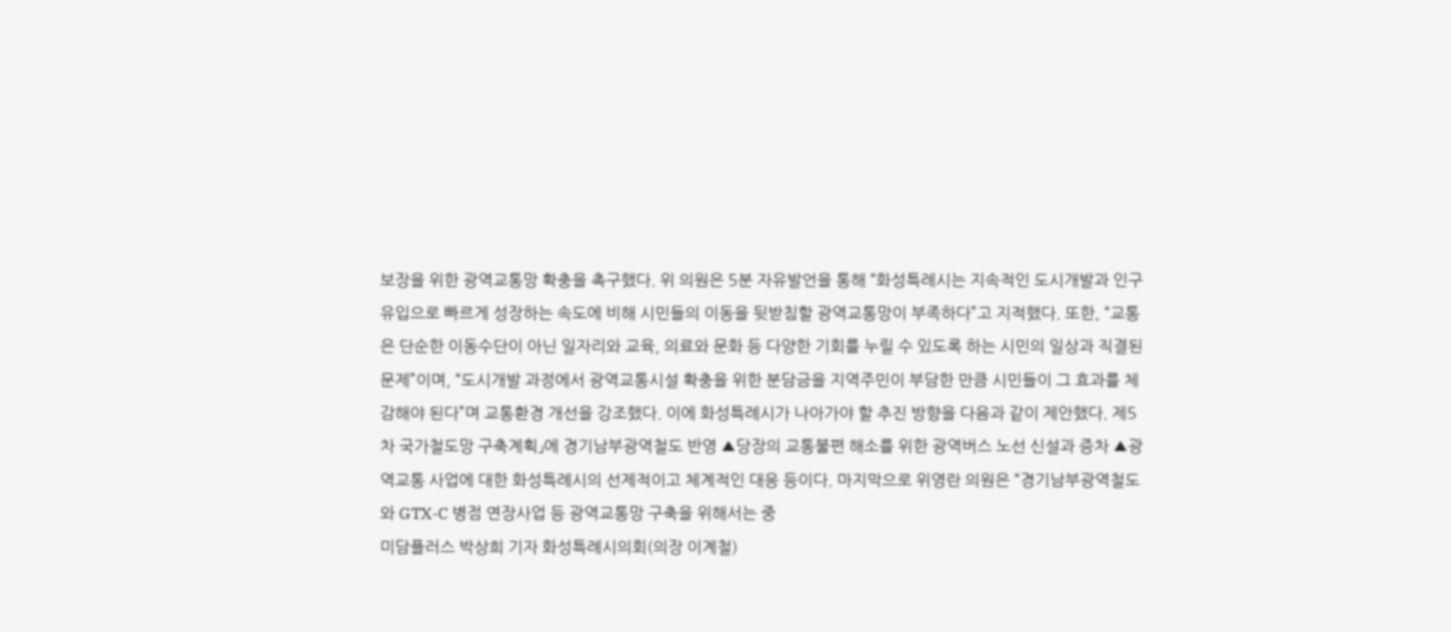보장을 위한 광역교통망 확충을 촉구했다. 위 의원은 5분 자유발언을 통해 “화성특례시는 지속적인 도시개발과 인구 유입으로 빠르게 성장하는 속도에 비해 시민들의 이동을 뒷받침할 광역교통망이 부족하다”고 지적했다. 또한, “교통은 단순한 이동수단이 아닌 일자리와 교육, 의료와 문화 등 다양한 기회를 누릴 수 있도록 하는 시민의 일상과 직결된 문제”이며, “도시개발 과정에서 광역교통시설 확충을 위한 분담금을 지역주민이 부담한 만큼 시민들이 그 효과를 체감해야 된다”며 교통환경 개선을 강조했다. 이에 화성특례시가 나아가야 할 추진 방향을 다음과 같이 제안했다. 제5차 국가철도망 구축계획」에 경기남부광역철도 반영 ▲당장의 교통불편 해소를 위한 광역버스 노선 신설과 증차 ▲광역교통 사업에 대한 화성특례시의 선제적이고 체계적인 대응 등이다. 마지막으로 위영란 의원은 “경기남부광역철도와 GTX-C 병점 연장사업 등 광역교통망 구축을 위해서는 중
미담플러스 박상희 기자 화성특례시의회(의장 이계철)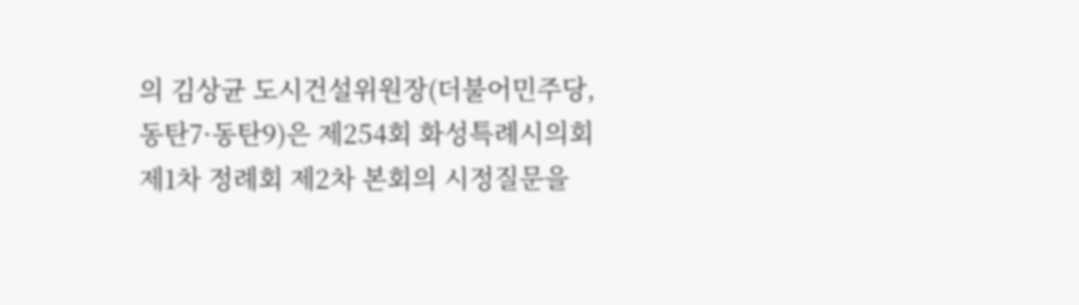의 김상균 도시건설위원장(더불어민주당, 동탄7·동탄9)은 제254회 화성특례시의회 제1차 정례회 제2차 본회의 시정질문을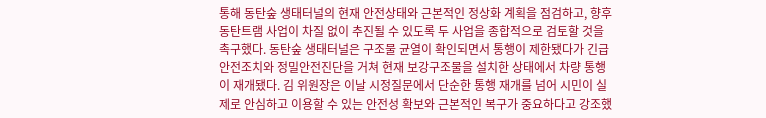통해 동탄숲 생태터널의 현재 안전상태와 근본적인 정상화 계획을 점검하고, 향후 동탄트램 사업이 차질 없이 추진될 수 있도록 두 사업을 종합적으로 검토할 것을 촉구했다. 동탄숲 생태터널은 구조물 균열이 확인되면서 통행이 제한됐다가 긴급안전조치와 정밀안전진단을 거쳐 현재 보강구조물을 설치한 상태에서 차량 통행이 재개됐다. 김 위원장은 이날 시정질문에서 단순한 통행 재개를 넘어 시민이 실제로 안심하고 이용할 수 있는 안전성 확보와 근본적인 복구가 중요하다고 강조했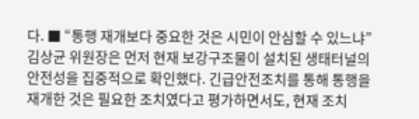다. ■ “통행 재개보다 중요한 것은 시민이 안심할 수 있느냐” 김상균 위원장은 먼저 현재 보강구조물이 설치된 생태터널의 안전성을 집중적으로 확인했다. 긴급안전조치를 통해 통행을 재개한 것은 필요한 조치였다고 평가하면서도, 현재 조치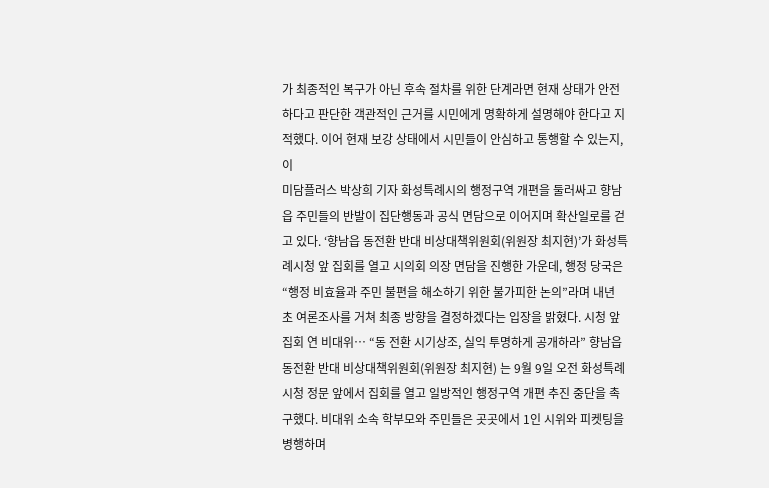가 최종적인 복구가 아닌 후속 절차를 위한 단계라면 현재 상태가 안전하다고 판단한 객관적인 근거를 시민에게 명확하게 설명해야 한다고 지적했다. 이어 현재 보강 상태에서 시민들이 안심하고 통행할 수 있는지, 이
미담플러스 박상희 기자 화성특례시의 행정구역 개편을 둘러싸고 향남읍 주민들의 반발이 집단행동과 공식 면담으로 이어지며 확산일로를 걷고 있다. ‘향남읍 동전환 반대 비상대책위원회(위원장 최지현)’가 화성특례시청 앞 집회를 열고 시의회 의장 면담을 진행한 가운데, 행정 당국은 “행정 비효율과 주민 불편을 해소하기 위한 불가피한 논의”라며 내년 초 여론조사를 거쳐 최종 방향을 결정하겠다는 입장을 밝혔다. 시청 앞 집회 연 비대위… “동 전환 시기상조, 실익 투명하게 공개하라” 향남읍 동전환 반대 비상대책위원회(위원장 최지현) 는 9월 9일 오전 화성특례시청 정문 앞에서 집회를 열고 일방적인 행정구역 개편 추진 중단을 촉구했다. 비대위 소속 학부모와 주민들은 곳곳에서 1인 시위와 피켓팅을 병행하며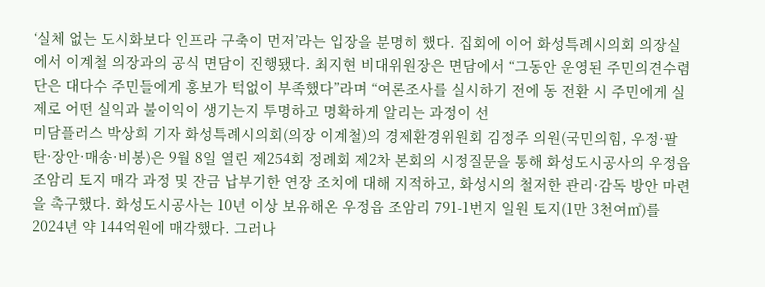‘실체 없는 도시화보다 인프라 구축이 먼저’라는 입장을 분명히 했다. 집회에 이어 화성특례시의회 의장실에서 이계철 의장과의 공식 면담이 진행됐다. 최지현 비대위원장은 면담에서 “그동안 운영된 주민의견수렴단은 대다수 주민들에게 홍보가 턱없이 부족했다”라며 “여론조사를 실시하기 전에 동 전환 시 주민에게 실제로 어떤 실익과 불이익이 생기는지 투명하고 명확하게 알리는 과정이 선
미담플러스 박상희 기자 화성특례시의회(의장 이계철)의 경제환경위원회 김정주 의원(국민의힘, 우정·팔탄·장안·매송·비봉)은 9월 8일 열린 제254회 정례회 제2차 본회의 시정질문을 통해 화성도시공사의 우정읍 조암리 토지 매각 과정 및 잔금 납부기한 연장 조치에 대해 지적하고, 화성시의 철저한 관리·감독 방안 마련을 촉구했다. 화성도시공사는 10년 이상 보유해온 우정읍 조암리 791-1번지 일원 토지(1만 3천여㎡)를 2024년 약 144억원에 매각했다. 그러나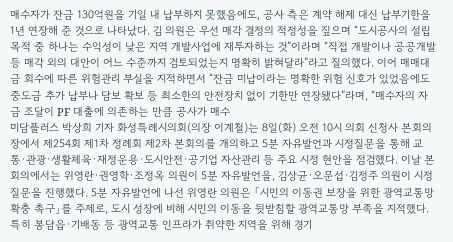매수자가 잔금 130억원을 기일 내 납부하지 못했음에도, 공사 측은 계약 해제 대신 납부기한을 1년 연장해 준 것으로 나타났다. 김 의원은 우선 매각 결정의 적정성을 짚으며 “도시공사의 설립 목적 중 하나는 수익성이 낮은 지역 개발사업에 재투자하는 것”이라며 “직접 개발이나 공공개발 등 매각 외의 대안이 어느 수준까지 검토되었는지 명확히 밝혀달라”라고 질의했다. 이어 매매대금 회수에 따른 위험관리 부실을 지적하면서 “잔금 미납이라는 명확한 위험 신호가 있었음에도 중도금 추가 납부나 담보 확보 등 최소한의 안전장치 없이 기한만 연장됐다”라며, “매수자의 자금 조달이 PF 대출에 의존하는 만큼 공사가 매수
미담플러스 박상희 기자 화성특례시의회(의장 이계철)는 8일(화) 오전 10시 의회 신청사 본회의장에서 제254회 제1차 정례회 제2차 본회의를 개의하고 5분 자유발언과 시정질문을 통해 교통·관광·생활체육·재정운용·도시안전·공기업 자산관리 등 주요 시정 현안을 점검했다. 이날 본회의에서는 위영란·권영학·조정옥 의원이 5분 자유발언을, 김상균·오문섭·김정주 의원이 시정질문을 진행했다. 5분 자유발언에 나선 위영란 의원은 「시민의 이동권 보장을 위한 광역교통망 확충 촉구」를 주제로, 도시 성장에 비해 시민의 이동을 뒷받침할 광역교통망 부족을 지적했다. 특히 봉담읍·기배동 등 광역교통 인프라가 취약한 지역을 위해 경기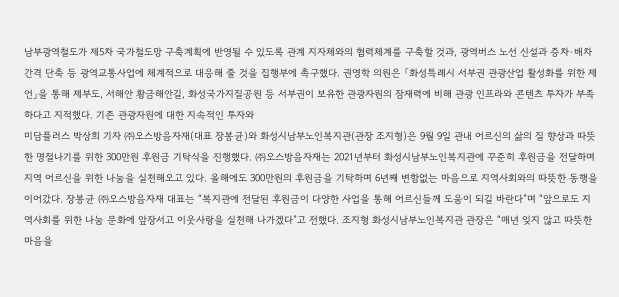남부광역철도가 제5차 국가철도망 구축계획에 반영될 수 있도록 관계 지자체와의 협력체계를 구축할 것과, 광역버스 노선 신설과 증차·배차간격 단축 등 광역교통사업에 체계적으로 대응해 줄 것을 집행부에 촉구했다. 권영학 의원은 「화성특례시 서부권 관광산업 활성화를 위한 제언」을 통해 제부도, 서해안 황금해안길, 화성국가지질공원 등 서부권이 보유한 관광자원의 잠재력에 비해 관광 인프라와 콘텐츠 투자가 부족하다고 지적했다. 기존 관광자원에 대한 지속적인 투자와
미담플러스 박상희 기자 ㈜오스방음자재(대표 장봉균)와 화성시남부노인복지관(관장 조지형)은 9월 9일 관내 어르신의 삶의 질 향상과 따뜻한 명절나기를 위한 300만원 후원금 기탁식을 진행했다. ㈜오스방음자재는 2021년부터 화성시남부노인복지관에 꾸준히 후원금을 전달하며 지역 어르신을 위한 나눔을 실천해오고 있다. 올해에도 300만원의 후원금을 기탁하며 6년째 변함없는 마음으로 지역사회와의 따뜻한 동행을 이어갔다. 장봉균 ㈜오스방음자재 대표는 “복지관에 전달된 후원금이 다양한 사업을 통해 어르신들께 도움이 되길 바란다”며 “앞으로도 지역사회를 위한 나눔 문화에 앞장서고 이웃사랑을 실천해 나가겠다”고 전했다. 조지형 화성시남부노인복지관 관장은 “매년 잊지 않고 따뜻한 마음을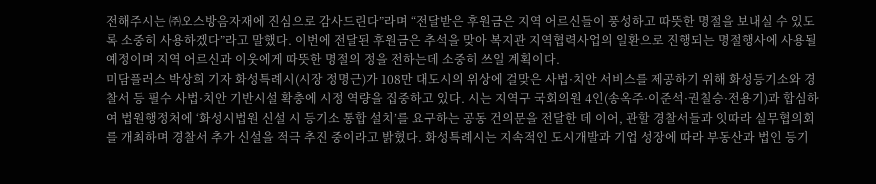전해주시는 ㈜오스방음자재에 진심으로 감사드린다”라며 “전달받은 후원금은 지역 어르신들이 풍성하고 따뜻한 명절을 보내실 수 있도록 소중히 사용하겠다”라고 말했다. 이번에 전달된 후원금은 추석을 맞아 복지관 지역협력사업의 일환으로 진행되는 명절행사에 사용될 예정이며 지역 어르신과 이웃에게 따뜻한 명절의 정을 전하는데 소중히 쓰일 계획이다.
미담플러스 박상희 기자 화성특례시(시장 정명근)가 108만 대도시의 위상에 걸맞은 사법·치안 서비스를 제공하기 위해 화성등기소와 경찰서 등 필수 사법·치안 기반시설 확충에 시정 역량을 집중하고 있다. 시는 지역구 국회의원 4인(송옥주·이준석·권칠승·전용기)과 합심하여 법원행정처에 ‘화성시법원 신설 시 등기소 통합 설치’를 요구하는 공동 건의문을 전달한 데 이어, 관할 경찰서들과 잇따라 실무협의회를 개최하며 경찰서 추가 신설을 적극 추진 중이라고 밝혔다. 화성특례시는 지속적인 도시개발과 기업 성장에 따라 부동산과 법인 등기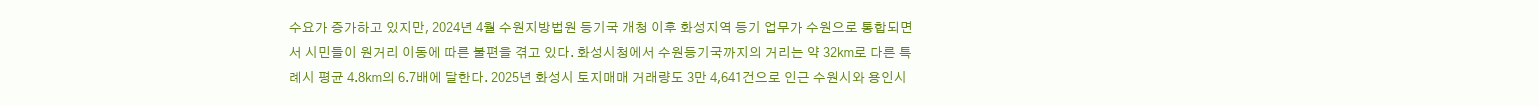수요가 증가하고 있지만, 2024년 4월 수원지방법원 등기국 개청 이후 화성지역 등기 업무가 수원으로 통합되면서 시민들이 원거리 이동에 따른 불편을 겪고 있다. 화성시청에서 수원등기국까지의 거리는 약 32㎞로 다른 특례시 평균 4.8㎞의 6.7배에 달한다. 2025년 화성시 토지매매 거래량도 3만 4,641건으로 인근 수원시와 용인시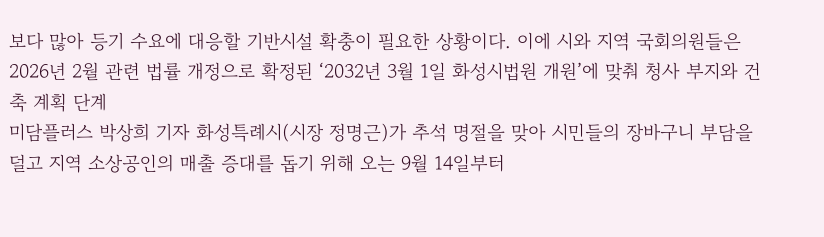보다 많아 등기 수요에 대응할 기반시설 확충이 필요한 상황이다. 이에 시와 지역 국회의원들은 2026년 2월 관련 법률 개정으로 확정된 ‘2032년 3월 1일 화성시법원 개원’에 맞춰 청사 부지와 건축 계획 단계
미담플러스 박상희 기자 화성특례시(시장 정명근)가 추석 명절을 맞아 시민들의 장바구니 부담을 덜고 지역 소상공인의 매출 증대를 돕기 위해 오는 9월 14일부터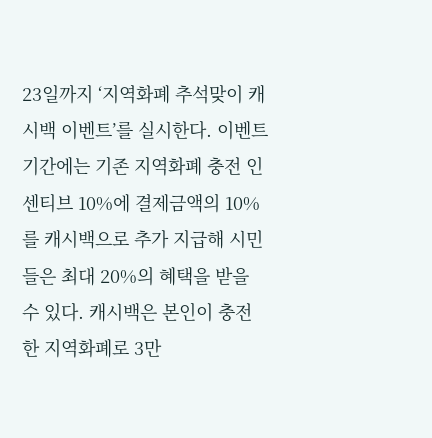23일까지 ‘지역화폐 추석맞이 캐시백 이벤트’를 실시한다. 이벤트 기간에는 기존 지역화폐 충전 인센티브 10%에 결제금액의 10%를 캐시백으로 추가 지급해 시민들은 최대 20%의 혜택을 받을 수 있다. 캐시백은 본인이 충전한 지역화폐로 3만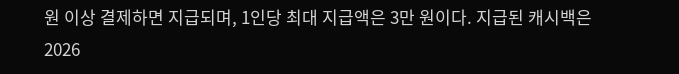원 이상 결제하면 지급되며, 1인당 최대 지급액은 3만 원이다. 지급된 캐시백은 2026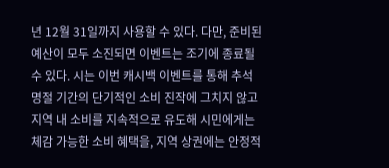년 12월 31일까지 사용할 수 있다. 다만, 준비된 예산이 모두 소진되면 이벤트는 조기에 종료될 수 있다. 시는 이번 캐시백 이벤트를 통해 추석 명절 기간의 단기적인 소비 진작에 그치지 않고 지역 내 소비를 지속적으로 유도해 시민에게는 체감 가능한 소비 혜택을, 지역 상권에는 안정적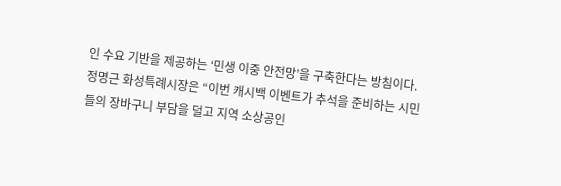인 수요 기반을 제공하는 ‘민생 이중 안전망’을 구축한다는 방침이다. 정명근 화성특례시장은 “이번 캐시백 이벤트가 추석을 준비하는 시민들의 장바구니 부담을 덜고 지역 소상공인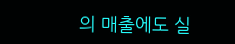의 매출에도 실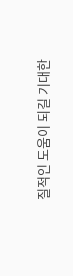질적인 도움이 되길 기대한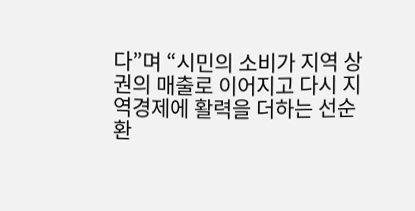다”며 “시민의 소비가 지역 상권의 매출로 이어지고 다시 지역경제에 활력을 더하는 선순환